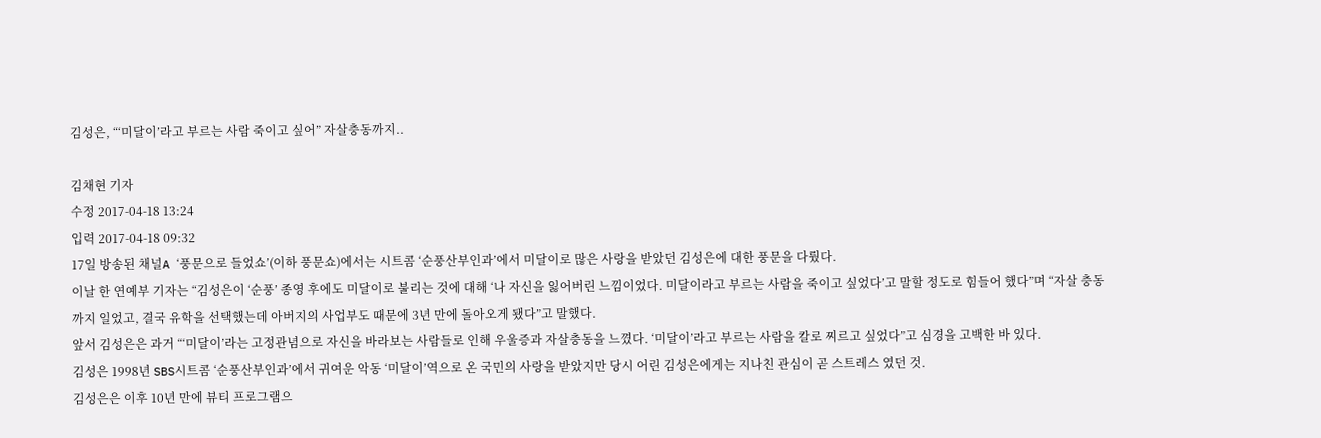김성은, “‘미달이’라고 부르는 사람 죽이고 싶어” 자살충동까지..

김채현 기자
수정 2017-04-18 13:24
입력 2017-04-18 09:32
17일 방송된 채널A ‘풍문으로 들었쇼’(이하 풍문쇼)에서는 시트콤 ‘순풍산부인과’에서 미달이로 많은 사랑을 받았던 김성은에 대한 풍문을 다뤘다.
이날 한 연예부 기자는 “김성은이 ‘순풍’ 종영 후에도 미달이로 불리는 것에 대해 ‘나 자신을 잃어버린 느낌이었다. 미달이라고 부르는 사람을 죽이고 싶었다’고 말할 정도로 힘들어 했다”며 “자살 충동까지 일었고, 결국 유학을 선택했는데 아버지의 사업부도 때문에 3년 만에 돌아오게 됐다”고 말했다.
앞서 김성은은 과거 “‘미달이’라는 고정관념으로 자신을 바라보는 사람들로 인해 우울증과 자살충동을 느꼈다. ‘미달이’라고 부르는 사람을 칼로 찌르고 싶었다”고 심경을 고백한 바 있다.
김성은 1998년 SBS시트콤 ‘순풍산부인과’에서 귀여운 악동 ‘미달이’역으로 온 국민의 사랑을 받았지만 당시 어린 김성은에게는 지나친 관심이 곧 스트레스 였던 것.
김성은은 이후 10년 만에 뷰티 프로그램으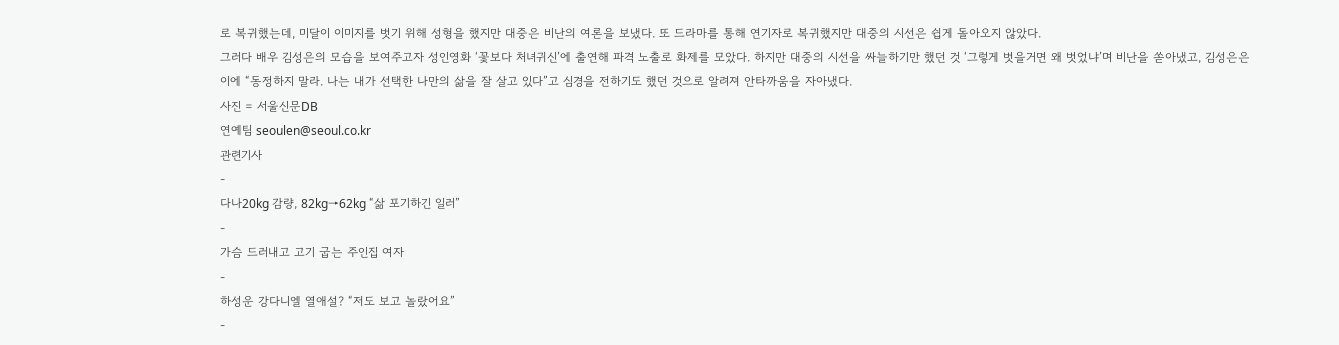로 복귀했는데, 미달이 이미지를 벗기 위해 성형을 했지만 대중은 비난의 여론을 보냈다. 또 드라마를 통해 연기자로 복귀했지만 대중의 시선은 쉽게 돌아오지 않았다.
그러다 배우 김성은의 모습을 보여주고자 성인영화 ‘꽃보다 처녀귀신’에 출연해 파격 노출로 화제를 모았다. 하지만 대중의 시선을 싸늘하기만 했던 것 ‘그렇게 벗을거면 왜 벗었냐’며 비난을 쏟아냈고, 김성은은 이에 “동정하지 말라. 나는 내가 선택한 나만의 삶을 잘 살고 있다”고 심경을 전하기도 했던 것으로 알려져 안타까움을 자아냈다.
사진 = 서울신문DB
연예팀 seoulen@seoul.co.kr
관련기사
-
다나20kg 감량, 82kg→62kg “삶 포기하긴 일러”
-
가슴 드러내고 고기 굽는 주인집 여자
-
하성운 강다니엘 열애설? “저도 보고 놀랐어요”
-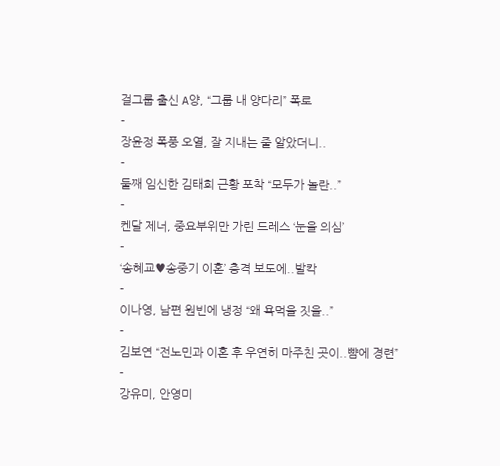걸그룹 출신 A양, “그룹 내 양다리” 폭로
-
장윤정 폭풍 오열, 잘 지내는 줄 알았더니..
-
둘째 임신한 김태희 근황 포착 “모두가 놀란..”
-
켄달 제너, 중요부위만 가린 드레스 ‘눈을 의심’
-
‘송혜교♥송중기 이혼’ 충격 보도에..발칵
-
이나영, 남편 원빈에 냉정 “왜 욕먹을 짓을..”
-
김보연 “전노민과 이혼 후 우연히 마주친 곳이..뺨에 경련”
-
강유미, 안영미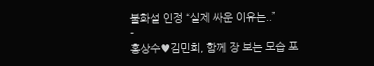불화설 인정 “실제 싸운 이유는..”
-
홍상수♥김민희, 함께 장 보는 모습 포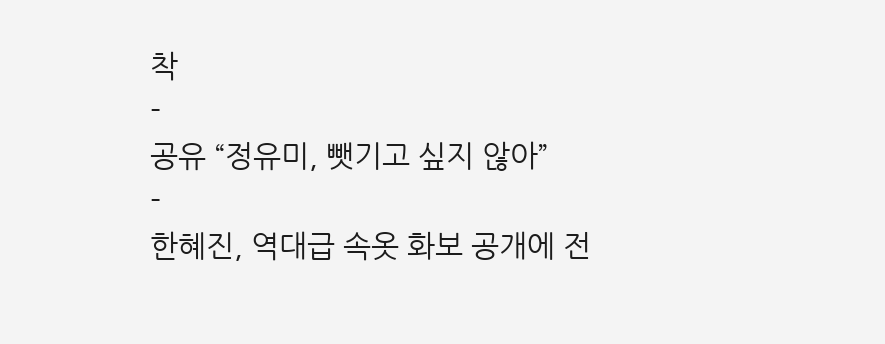착
-
공유 “정유미, 뺏기고 싶지 않아”
-
한혜진, 역대급 속옷 화보 공개에 전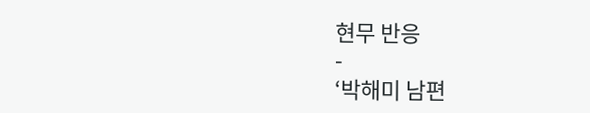현무 반응
-
‘박해미 남편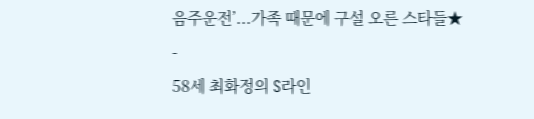음주운전’...가족 때문에 구설 오른 스타들★
-
58세 최화정의 S라인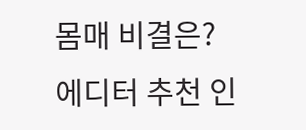몸매 비결은?
에디터 추천 인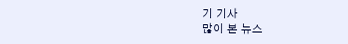기 기사
많이 본 뉴스